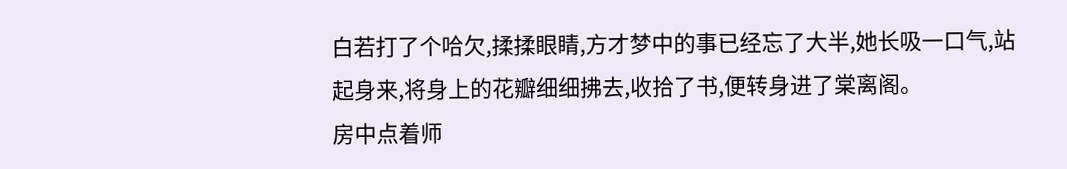白若打了个哈欠,揉揉眼睛,方才梦中的事已经忘了大半,她长吸一口气,站起身来,将身上的花瓣细细拂去,收拾了书,便转身进了棠离阁。
房中点着师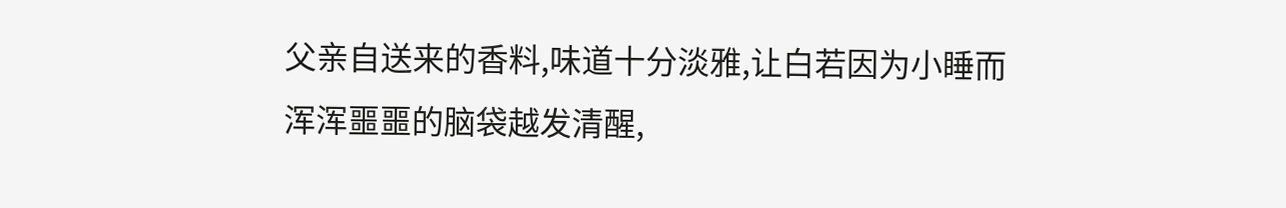父亲自送来的香料,味道十分淡雅,让白若因为小睡而浑浑噩噩的脑袋越发清醒,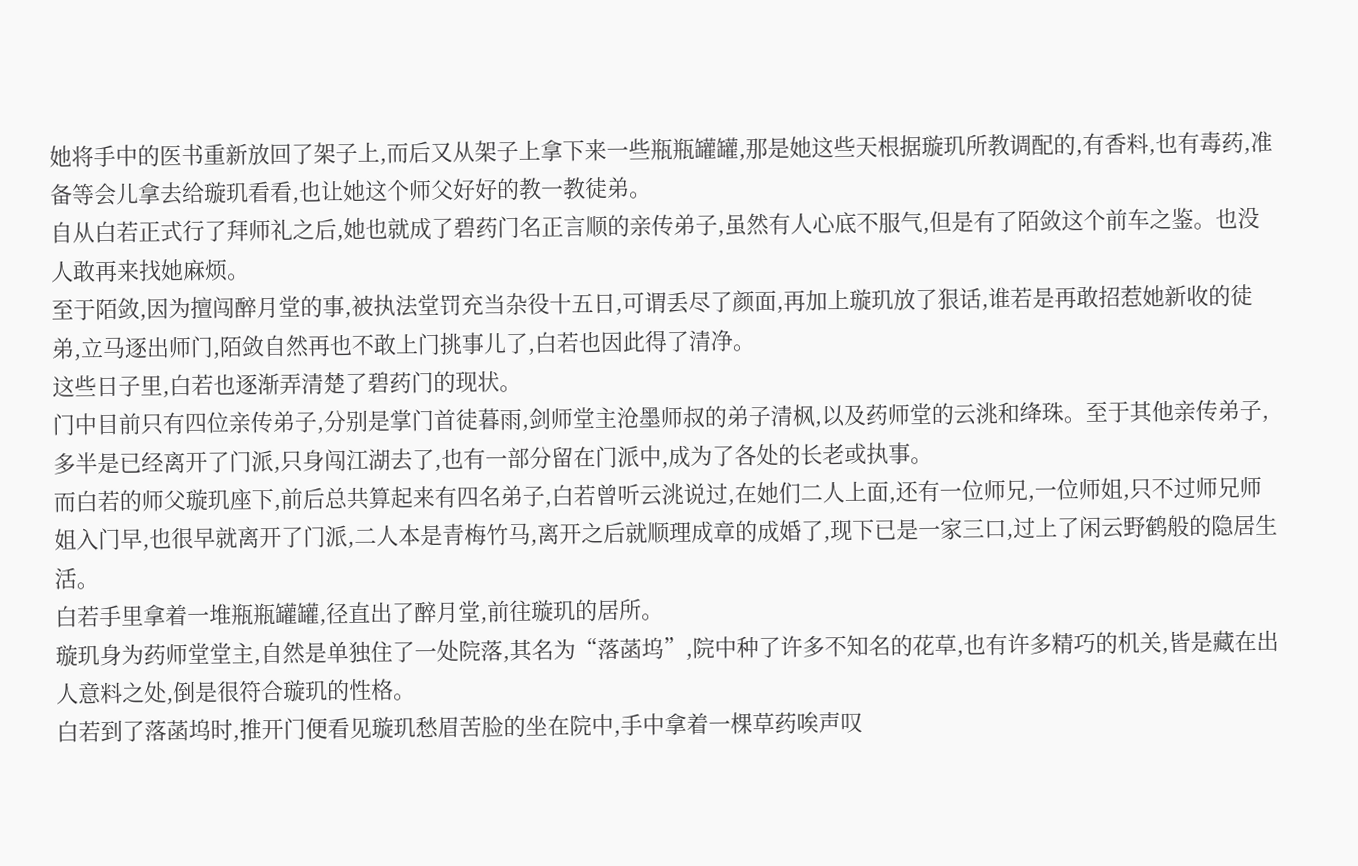她将手中的医书重新放回了架子上,而后又从架子上拿下来一些瓶瓶罐罐,那是她这些天根据璇玑所教调配的,有香料,也有毒药,准备等会儿拿去给璇玑看看,也让她这个师父好好的教一教徒弟。
自从白若正式行了拜师礼之后,她也就成了碧药门名正言顺的亲传弟子,虽然有人心底不服气,但是有了陌敛这个前车之鉴。也没人敢再来找她麻烦。
至于陌敛,因为擅闯醉月堂的事,被执法堂罚充当杂役十五日,可谓丢尽了颜面,再加上璇玑放了狠话,谁若是再敢招惹她新收的徒弟,立马逐出师门,陌敛自然再也不敢上门挑事儿了,白若也因此得了清净。
这些日子里,白若也逐渐弄清楚了碧药门的现状。
门中目前只有四位亲传弟子,分别是掌门首徒暮雨,剑师堂主沧墨师叔的弟子清枫,以及药师堂的云洮和绛珠。至于其他亲传弟子,多半是已经离开了门派,只身闯江湖去了,也有一部分留在门派中,成为了各处的长老或执事。
而白若的师父璇玑座下,前后总共算起来有四名弟子,白若曾听云洮说过,在她们二人上面,还有一位师兄,一位师姐,只不过师兄师姐入门早,也很早就离开了门派,二人本是青梅竹马,离开之后就顺理成章的成婚了,现下已是一家三口,过上了闲云野鹤般的隐居生活。
白若手里拿着一堆瓶瓶罐罐,径直出了醉月堂,前往璇玑的居所。
璇玑身为药师堂堂主,自然是单独住了一处院落,其名为“落菡坞”,院中种了许多不知名的花草,也有许多精巧的机关,皆是藏在出人意料之处,倒是很符合璇玑的性格。
白若到了落菡坞时,推开门便看见璇玑愁眉苦脸的坐在院中,手中拿着一棵草药唉声叹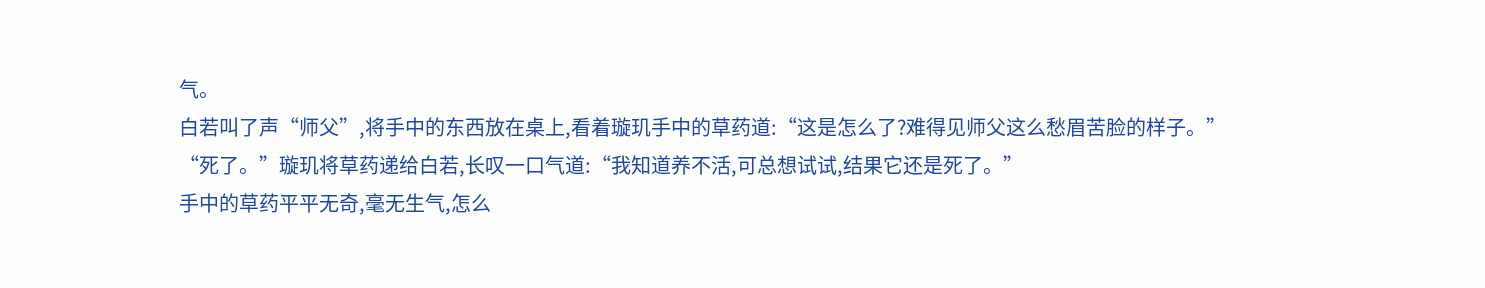气。
白若叫了声“师父”,将手中的东西放在桌上,看着璇玑手中的草药道:“这是怎么了?难得见师父这么愁眉苦脸的样子。”
“死了。”璇玑将草药递给白若,长叹一口气道:“我知道养不活,可总想试试,结果它还是死了。”
手中的草药平平无奇,毫无生气,怎么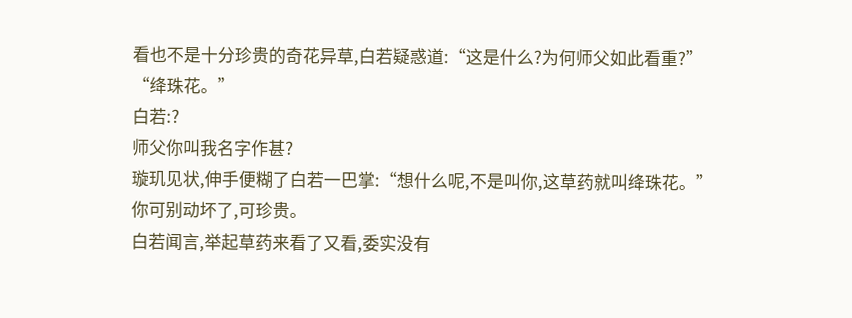看也不是十分珍贵的奇花异草,白若疑惑道:“这是什么?为何师父如此看重?”
“绛珠花。”
白若:?
师父你叫我名字作甚?
璇玑见状,伸手便糊了白若一巴掌:“想什么呢,不是叫你,这草药就叫绛珠花。”
你可别动坏了,可珍贵。
白若闻言,举起草药来看了又看,委实没有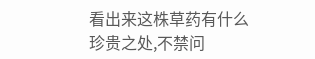看出来这株草药有什么珍贵之处,不禁问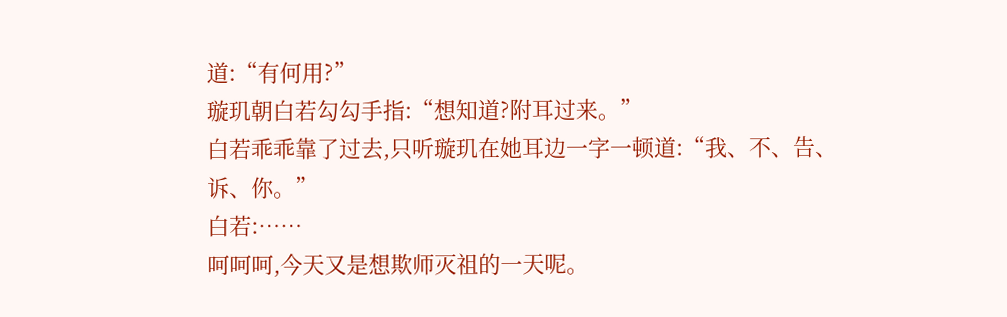道:“有何用?”
璇玑朝白若勾勾手指:“想知道?附耳过来。”
白若乖乖靠了过去,只听璇玑在她耳边一字一顿道:“我、不、告、诉、你。”
白若:……
呵呵呵,今天又是想欺师灭祖的一天呢。